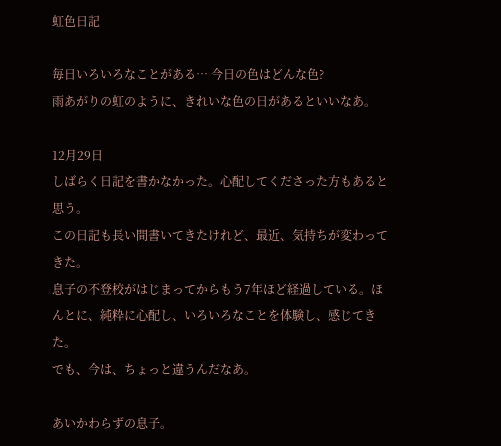虹色日記

毎日いろいろなことがある… 今日の色はどんな色?
雨あがりの虹のように、きれいな色の日があるといいなあ。

12月29日
しばらく日記を書かなかった。心配してくださった方もあると思う。
この日記も長い間書いてきたけれど、最近、気持ちが変わってきた。
息子の不登校がはじまってからもう7年ほど経過している。ほんとに、純粋に心配し、いろいろなことを体験し、感じてきた。
でも、今は、ちょっと違うんだなあ。

あいかわらずの息子。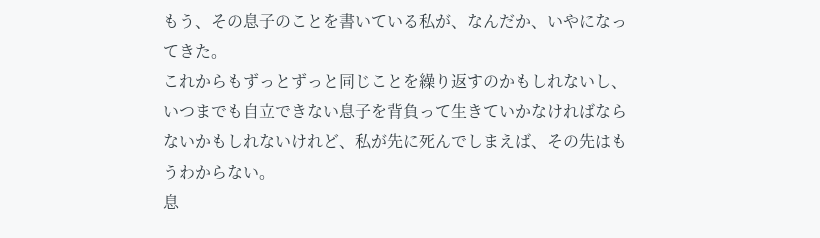もう、その息子のことを書いている私が、なんだか、いやになってきた。
これからもずっとずっと同じことを繰り返すのかもしれないし、いつまでも自立できない息子を背負って生きていかなければならないかもしれないけれど、私が先に死んでしまえば、その先はもうわからない。
息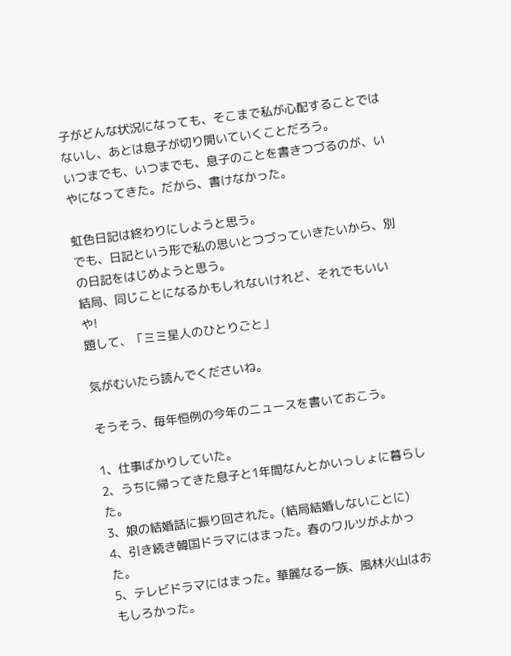子がどんな状況になっても、そこまで私が心配することではないし、あとは息子が切り開いていくことだろう。
いつまでも、いつまでも、息子のことを書きつづるのが、いやになってきた。だから、書けなかった。

虹色日記は終わりにしようと思う。
でも、日記という形で私の思いとつづっていきたいから、別の日記をはじめようと思う。
結局、同じことになるかもしれないけれど、それでもいいや!
題して、「ミミ星人のひとりごと」

気がむいたら読んでくださいね。

そうそう、毎年恒例の今年のニュースを書いておこう。

1、仕事ばかりしていた。
2、うちに帰ってきた息子と1年間なんとかいっしょに暮らした。
3、娘の結婚話に振り回された。(結局結婚しないことに)
4、引き続き韓国ドラマにはまった。春のワルツがよかった。
5、テレビドラマにはまった。華麗なる一族、風林火山はおもしろかった。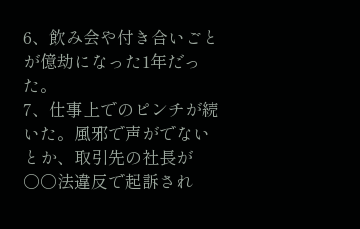6、飲み会や付き合いごとが億劫になった1年だった。
7、仕事上でのピンチが続いた。風邪で声がでないとか、取引先の社長が○○法違反で起訴され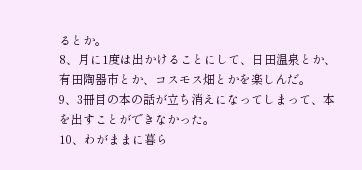るとか。
8、月に1度は出かけることにして、日田温泉とか、有田陶器市とか、コスモス畑とかを楽しんだ。
9、3冊目の本の話が立ち消えになってしまって、本を出すことができなかった。
10、わがままに暮ら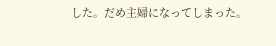した。だめ主婦になってしまった。